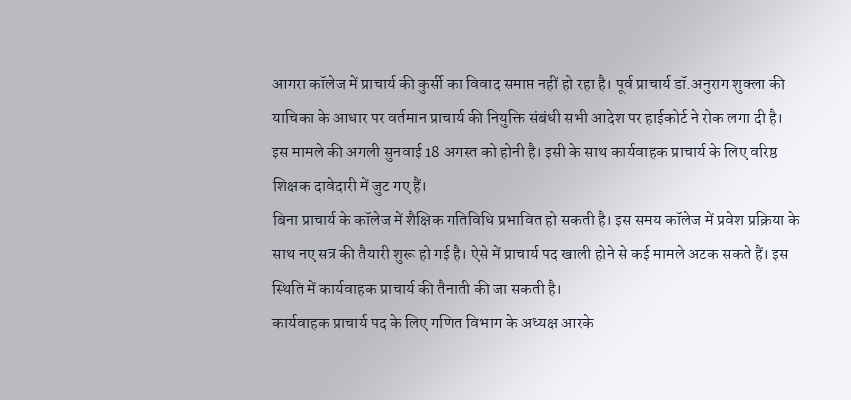आगरा कॉलेज में प्राचार्य की कुर्सी का विवाद समाप्त नहीं हो रहा है। पूर्व प्राचार्य डॉ.अनुराग शुक्ला की याचिका के आधार पर वर्तमान प्राचार्य की नियुक्ति संबंधी सभी आदेश पर हाईकोर्ट ने रोक लगा दी है। इस मामले की अगली सुनवाई 18 अगस्त को होनी है। इसी के साथ कार्यवाहक प्राचार्य के लिए वरिष्ठ शिक्षक दावेदारी में जुट गए हैं।
बिना प्राचार्य के कॉलेज में शैक्षिक गतिविधि प्रभावित हो सकती है। इस समय कॉलेज में प्रवेश प्रक्रिया के साथ नए सत्र की तैयारी शुरू हो गई है। ऐसे में प्राचार्य पद खाली होने से कई मामले अटक सकते हैं। इस स्थिति में कार्यवाहक प्राचार्य की तैनाती की जा सकती है।
कार्यवाहक प्राचार्य पद के लिए गणित विभाग के अध्यक्ष आरके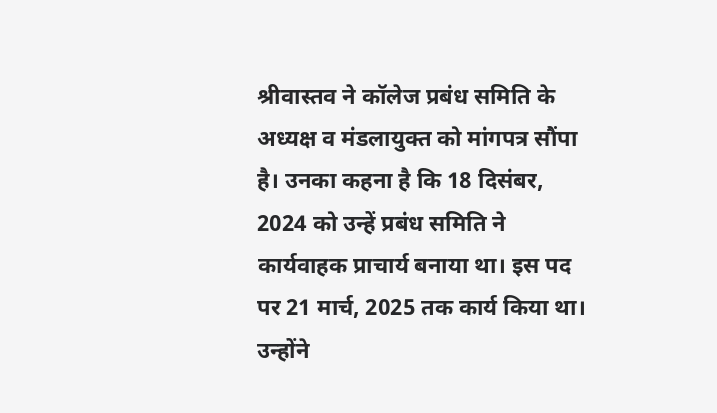श्रीवास्तव ने कॉलेज प्रबंध समिति के अध्यक्ष व मंडलायुक्त को मांगपत्र सौंपा है। उनका कहना है कि 18 दिसंबर, 2024 को उन्हें प्रबंध समिति ने कार्यवाहक प्राचार्य बनाया था। इस पद पर 21 मार्च, 2025 तक कार्य किया था। उन्होंने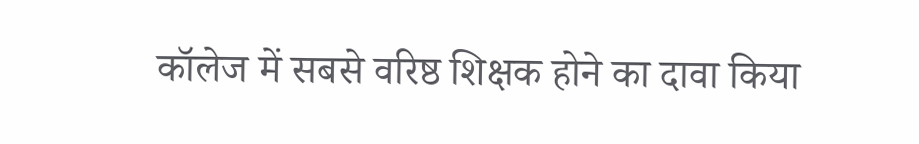कॉलेज में सबसे वरिष्ठ शिक्षक होने का दावा किया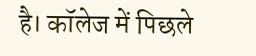है। कॉलेज में पिछले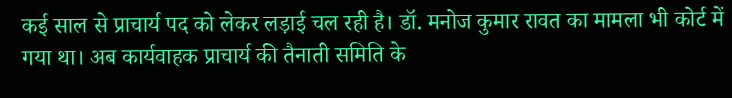कई साल से प्राचार्य पद को लेकर लड़ाई चल रही है। डॉ. मनोज कुमार रावत का मामला भी कोर्ट में गया था। अब कार्यवाहक प्राचार्य की तैनाती समिति के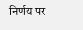निर्णय पर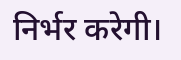निर्भर करेगी।